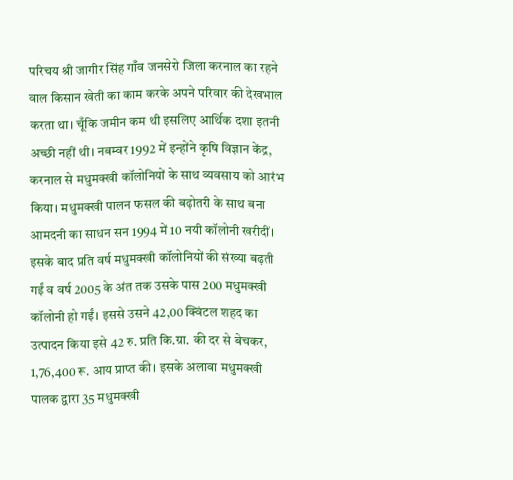परिचय श्री जागीर सिंह गाँव जनसेरो जिला करनाल का रहने वाल किसान खेती का काम करके अपने परिवार की देखभाल करता था। चूँकि जमीन कम थी इसलिए आर्थिक दशा इतनी अच्छी नहीं थी। नबम्वर 1992 में इन्होंने कृषि विज्ञान केंद्र, करनाल से मधुमक्खी कॉलोनियों के साथ व्यवसाय को आरंभ किया। मधुमक्खी पालन फसल की बढ़ोतरी के साथ बना आमदनी का साधन सन 1994 में 10 नयी कॉलोनी खरीदीं। इसके बाद प्रति वर्ष मधुमक्खी कॉलोनियों की संख्या बढ़ती गईं व वर्ष 2005 के अंत तक उसके पास 200 मधुमक्खी कॉलोनी हो गईं। इससे उसने 42,00 क्विंटल शहद का उत्पादन किया इसे 42 रु. प्रति कि.ग्रा. की दर से बेचकर, 1,76,400 रू. आय प्राप्त की। इसके अलावा मधुमक्खी पालक द्वारा 35 मधुमक्खी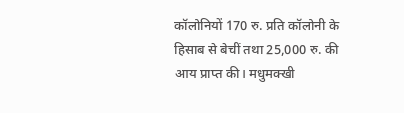कॉलोनियों 170 रु. प्रति कॉलोनी के हिसाब से बेचीं तथा 25,000 रु. की आय प्राप्त की। मधुमक्खी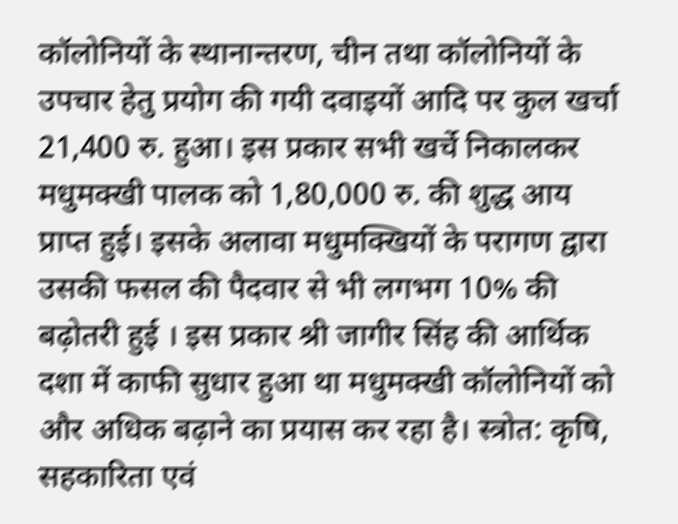कॉलोनियों के स्थानान्तरण, चीन तथा कॉलोनियों के उपचार हेतु प्रयोग की गयी दवाइयों आदि पर कुल खर्चा 21,400 रु. हुआ। इस प्रकार सभी खर्चे निकालकर मधुमक्खी पालक को 1,80,000 रु. की शुद्ध आय प्राप्त हुई। इसके अलावा मधुमक्खियों के परागण द्वारा उसकी फसल की पैदवार से भी लगभग 10% की बढ़ोतरी हुई । इस प्रकार श्री जागीर सिंह की आर्थिक दशा में काफी सुधार हुआ था मधुमक्खी कॉलोनियों को और अधिक बढ़ाने का प्रयास कर रहा है। स्त्रोत: कृषि, सहकारिता एवं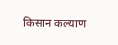किसान कल्याण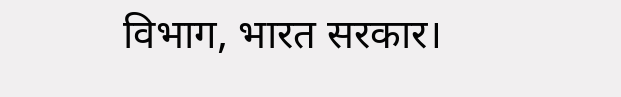विभाग, भारत सरकार।